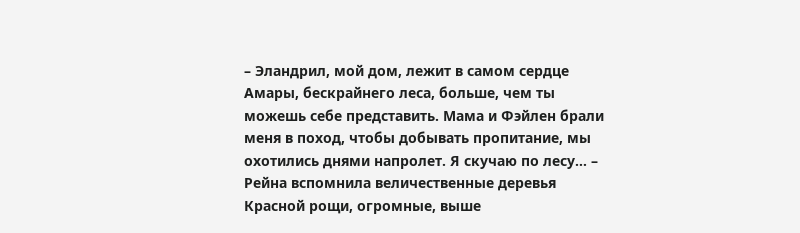– Эландрил, мой дом, лежит в самом сердце Амары, бескрайнего леса, больше, чем ты можешь себе представить. Мама и Фэйлен брали меня в поход, чтобы добывать пропитание, мы охотились днями напролет. Я скучаю по лесу… – Рейна вспомнила величественные деревья Красной рощи, огромные, выше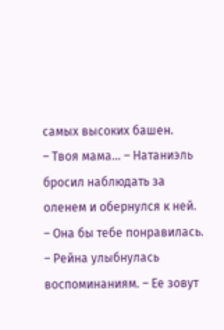самых высоких башен.
– Твоя мама… – Натаниэль бросил наблюдать за оленем и обернулся к ней.
– Она бы тебе понравилась. – Рейна улыбнулась воспоминаниям. – Ее зовут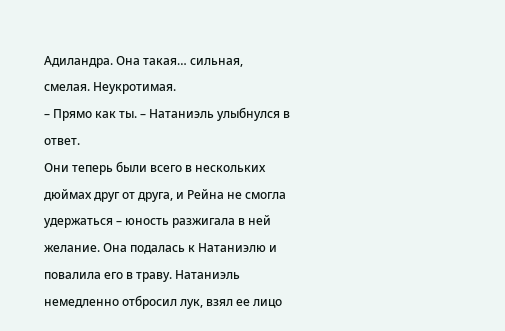Адиландра. Она такая… сильная, смелая. Неукротимая.
– Прямо как ты. – Натаниэль улыбнулся в ответ.
Они теперь были всего в нескольких дюймах друг от друга, и Рейна не смогла удержаться – юность разжигала в ней желание. Она подалась к Натаниэлю и повалила его в траву. Натаниэль немедленно отбросил лук, взял ее лицо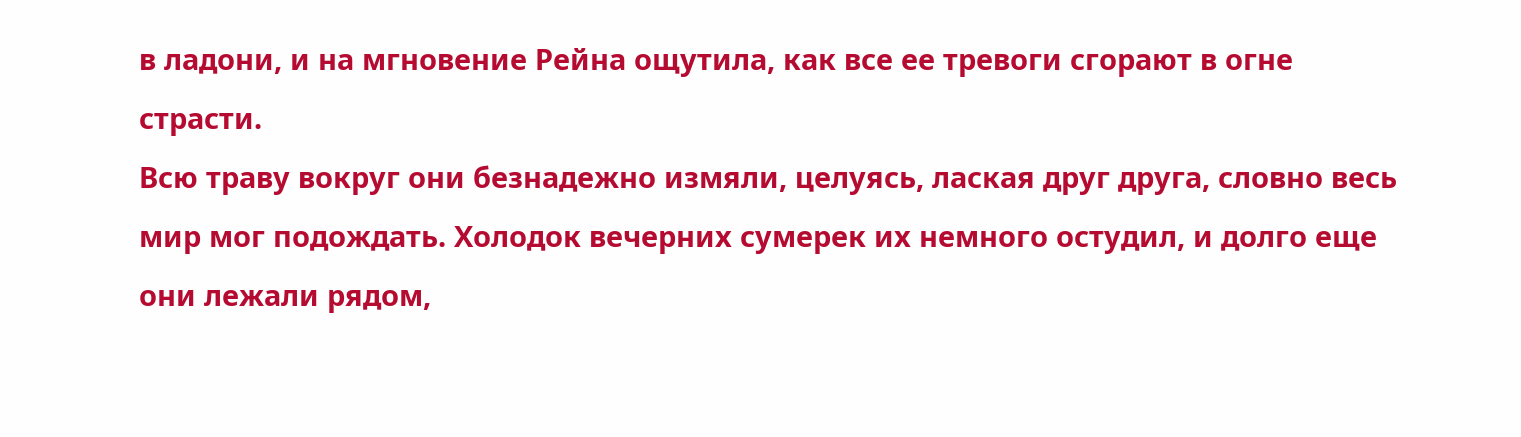в ладони, и на мгновение Рейна ощутила, как все ее тревоги сгорают в огне страсти.
Всю траву вокруг они безнадежно измяли, целуясь, лаская друг друга, словно весь мир мог подождать. Холодок вечерних сумерек их немного остудил, и долго еще они лежали рядом,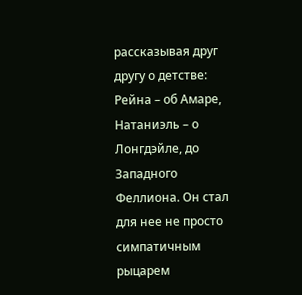рассказывая друг другу о детстве: Рейна – об Амаре, Натаниэль – о Лонгдэйле, до Западного Феллиона. Он стал для нее не просто симпатичным рыцарем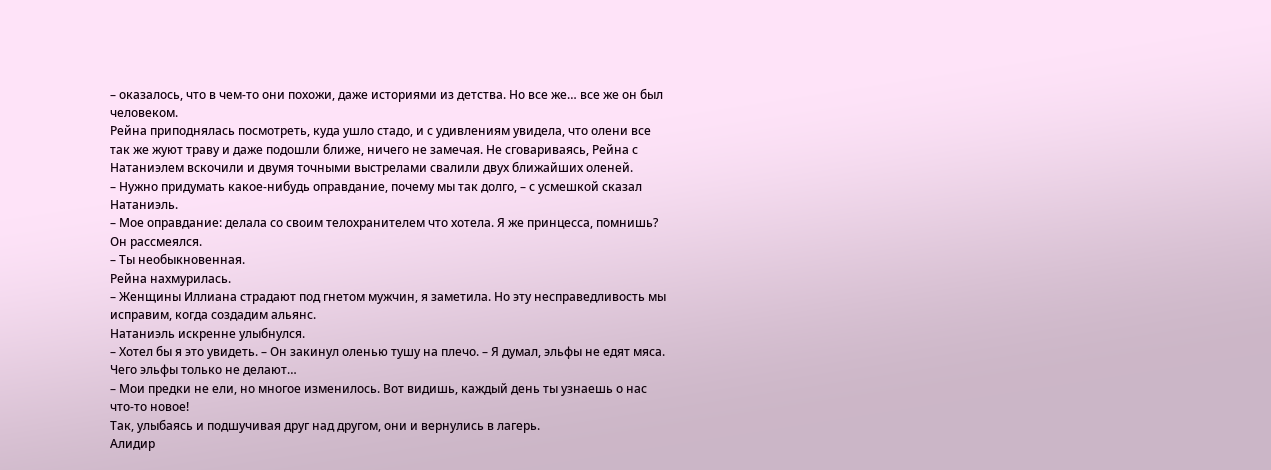– оказалось, что в чем-то они похожи, даже историями из детства. Но все же… все же он был человеком.
Рейна приподнялась посмотреть, куда ушло стадо, и с удивлениям увидела, что олени все так же жуют траву и даже подошли ближе, ничего не замечая. Не сговариваясь, Рейна с Натаниэлем вскочили и двумя точными выстрелами свалили двух ближайших оленей.
– Нужно придумать какое-нибудь оправдание, почему мы так долго, – с усмешкой сказал Натаниэль.
– Мое оправдание: делала со своим телохранителем что хотела. Я же принцесса, помнишь?
Он рассмеялся.
– Ты необыкновенная.
Рейна нахмурилась.
– Женщины Иллиана страдают под гнетом мужчин, я заметила. Но эту несправедливость мы исправим, когда создадим альянс.
Натаниэль искренне улыбнулся.
– Хотел бы я это увидеть. – Он закинул оленью тушу на плечо. – Я думал, эльфы не едят мяса.
Чего эльфы только не делают…
– Мои предки не ели, но многое изменилось. Вот видишь, каждый день ты узнаешь о нас что-то новое!
Так, улыбаясь и подшучивая друг над другом, они и вернулись в лагерь.
Алидир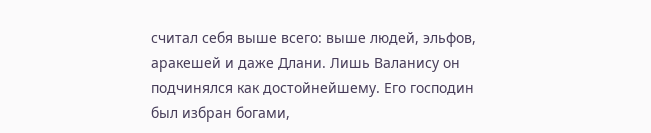считал себя выше всего: выше людей, эльфов, аракешей и даже Длани. Лишь Валанису он подчинялся как достойнейшему. Его господин был избран богами,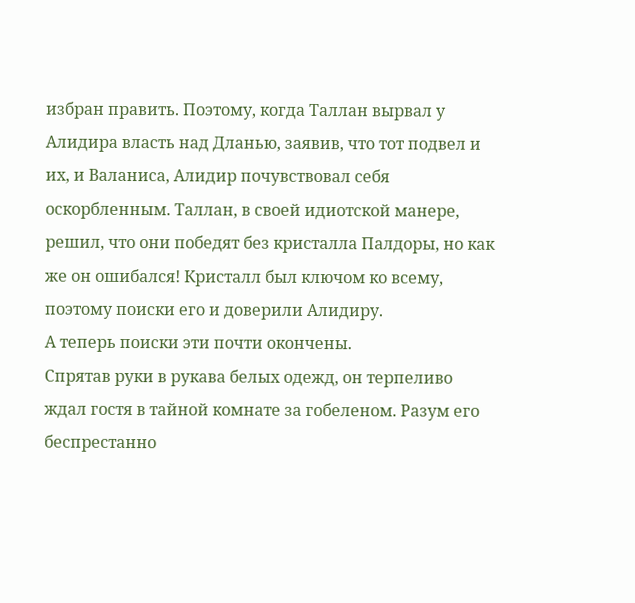избран править. Поэтому, когда Таллан вырвал у Алидира власть над Дланью, заявив, что тот подвел и их, и Валаниса, Алидир почувствовал себя оскорбленным. Таллан, в своей идиотской манере, решил, что они победят без кристалла Палдоры, но как же он ошибался! Кристалл был ключом ко всему, поэтому поиски его и доверили Алидиру.
А теперь поиски эти почти окончены.
Спрятав руки в рукава белых одежд, он терпеливо ждал гостя в тайной комнате за гобеленом. Разум его беспрестанно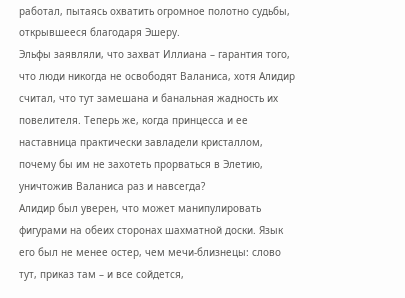работал, пытаясь охватить огромное полотно судьбы, открывшееся благодаря Эшеру.
Эльфы заявляли, что захват Иллиана – гарантия того, что люди никогда не освободят Валаниса, хотя Алидир считал, что тут замешана и банальная жадность их повелителя. Теперь же, когда принцесса и ее наставница практически завладели кристаллом, почему бы им не захотеть прорваться в Элетию, уничтожив Валаниса раз и навсегда?
Алидир был уверен, что может манипулировать фигурами на обеих сторонах шахматной доски. Язык его был не менее остер, чем мечи-близнецы: слово тут, приказ там – и все сойдется,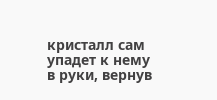кристалл сам упадет к нему в руки, вернув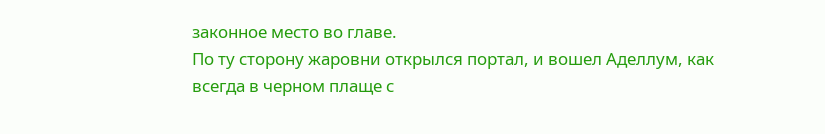законное место во главе.
По ту сторону жаровни открылся портал, и вошел Аделлум, как всегда в черном плаще с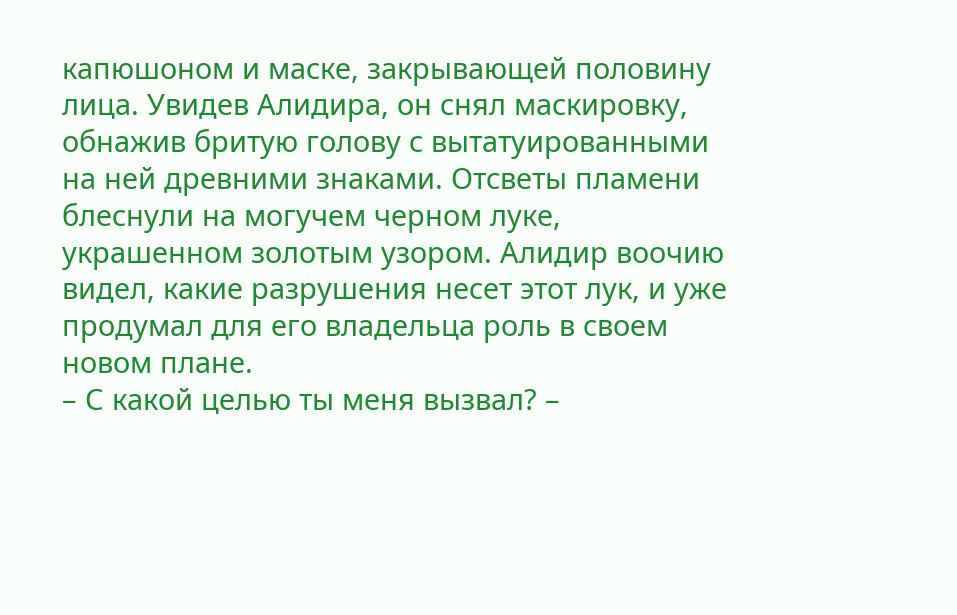капюшоном и маске, закрывающей половину лица. Увидев Алидира, он снял маскировку, обнажив бритую голову с вытатуированными на ней древними знаками. Отсветы пламени блеснули на могучем черном луке, украшенном золотым узором. Алидир воочию видел, какие разрушения несет этот лук, и уже продумал для его владельца роль в своем новом плане.
– С какой целью ты меня вызвал? –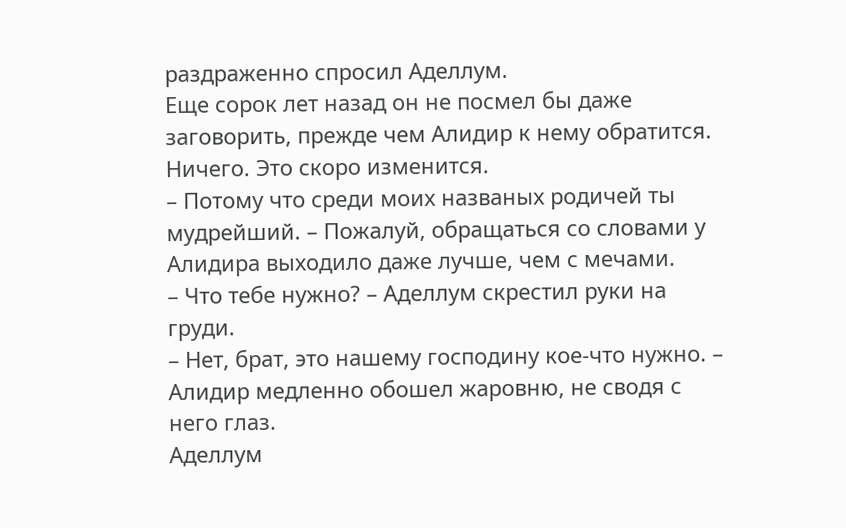раздраженно спросил Аделлум.
Еще сорок лет назад он не посмел бы даже заговорить, прежде чем Алидир к нему обратится. Ничего. Это скоро изменится.
– Потому что среди моих названых родичей ты мудрейший. – Пожалуй, обращаться со словами у Алидира выходило даже лучше, чем с мечами.
– Что тебе нужно? – Аделлум скрестил руки на груди.
– Нет, брат, это нашему господину кое-что нужно. – Алидир медленно обошел жаровню, не сводя с него глаз.
Аделлум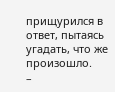прищурился в ответ, пытаясь угадать, что же произошло.
–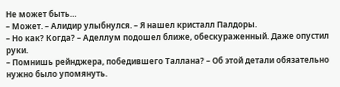Не может быть…
– Может. – Алидир улыбнулся. – Я нашел кристалл Палдоры.
– Но как? Когда? – Аделлум подошел ближе, обескураженный. Даже опустил руки.
– Помнишь рейнджера, победившего Таллана? – Об этой детали обязательно нужно было упомянуть.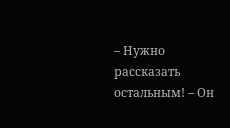– Нужно рассказать остальным! – Он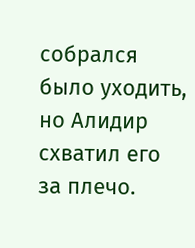собрался было уходить, но Алидир схватил его за плечо.